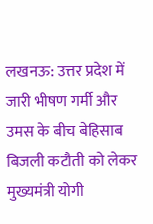लखनऊ: उत्तर प्रदेश में जारी भीषण गर्मी और उमस के बीच बेहिसाब बिजली कटौती को लेकर मुख्यमंत्री योगी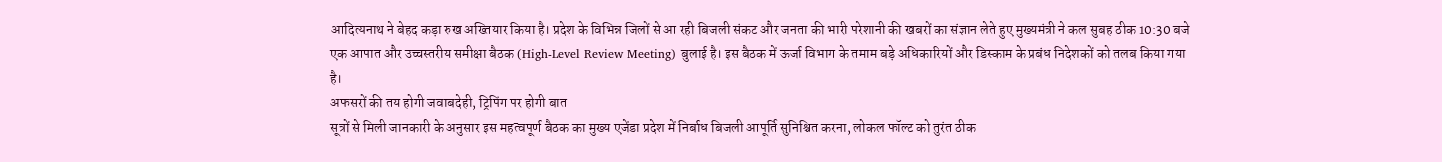आदित्यनाथ ने बेहद कड़ा रुख अख्तियार किया है। प्रदेश के विभिन्न जिलों से आ रही बिजली संकट और जनता की भारी परेशानी की खबरों का संज्ञान लेते हुए मुख्यमंत्री ने कल सुबह ठीक 10:30 बजे एक आपात और उच्चस्तरीय समीक्षा बैठक (High-Level Review Meeting) बुलाई है। इस बैठक में ऊर्जा विभाग के तमाम बड़े अधिकारियों और डिस्काम के प्रबंध निदेशकों को तलब किया गया है।
अफसरों की तय होगी जवाबदेही, ट्रिपिंग पर होगी बात
सूत्रों से मिली जानकारी के अनुसार इस महत्वपूर्ण बैठक का मुख्य एजेंडा प्रदेश में निर्बाध बिजली आपूर्ति सुनिश्चित करना, लोकल फॉल्ट को तुरंत ठीक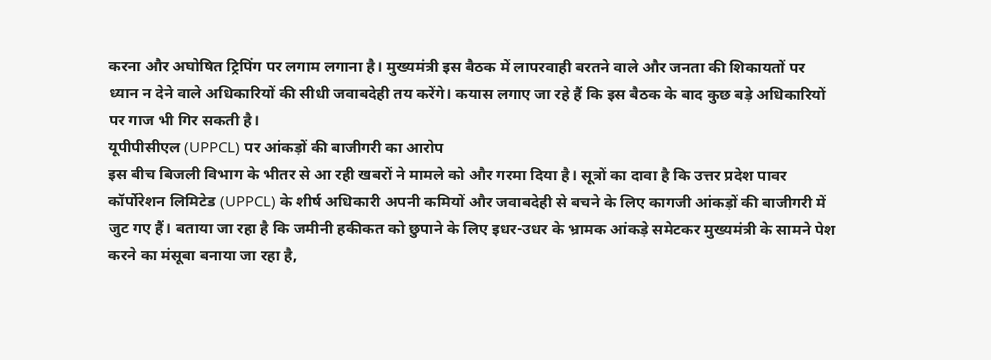करना और अघोषित ट्रिपिंग पर लगाम लगाना है। मुख्यमंत्री इस बैठक में लापरवाही बरतने वाले और जनता की शिकायतों पर ध्यान न देने वाले अधिकारियों की सीधी जवाबदेही तय करेंगे। कयास लगाए जा रहे हैं कि इस बैठक के बाद कुछ बड़े अधिकारियों पर गाज भी गिर सकती है।
यूपीपीसीएल (UPPCL) पर आंकड़ों की बाजीगरी का आरोप
इस बीच बिजली विभाग के भीतर से आ रही खबरों ने मामले को और गरमा दिया है। सूत्रों का दावा है कि उत्तर प्रदेश पावर कॉर्पोरेशन लिमिटेड (UPPCL) के शीर्ष अधिकारी अपनी कमियों और जवाबदेही से बचने के लिए कागजी आंकड़ों की बाजीगरी में जुट गए हैं। बताया जा रहा है कि जमीनी हकीकत को छुपाने के लिए इधर-उधर के भ्रामक आंकड़े समेटकर मुख्यमंत्री के सामने पेश करने का मंसूबा बनाया जा रहा है,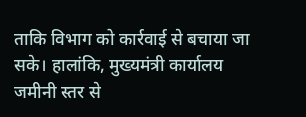ताकि विभाग को कार्रवाई से बचाया जा सके। हालांकि, मुख्यमंत्री कार्यालय जमीनी स्तर से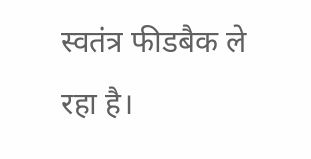स्वतंत्र फीडबैक ले रहा है।